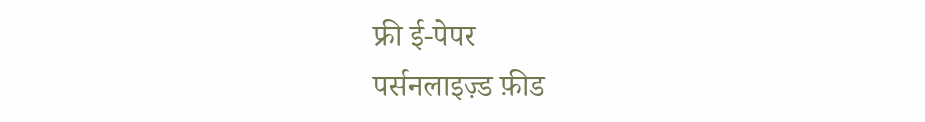फ्री ई-पेपर
पर्सनलाइज़्ड फ़ीड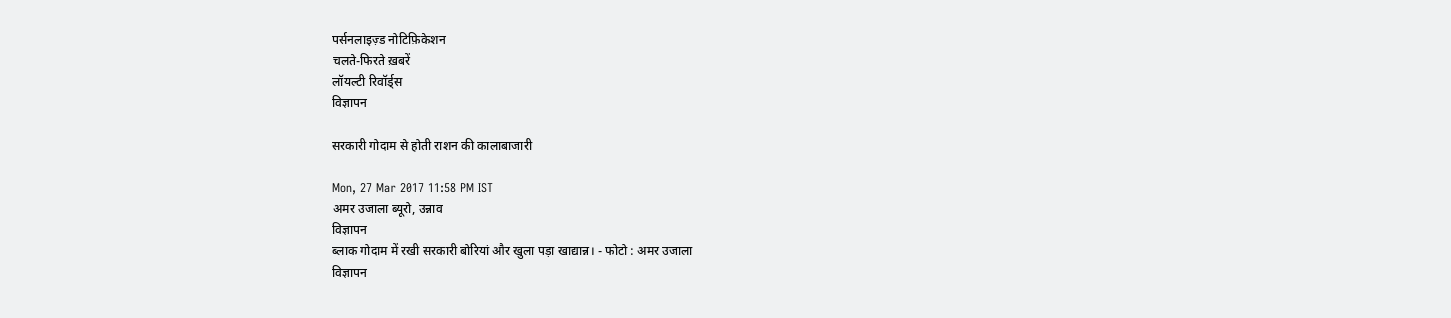पर्सनलाइज़्ड नोटिफ़िकेशन
चलते-फिरते ख़बरें
लॉयल्टी रिवॉर्ड्स
विज्ञापन

सरकारी गोदाम से होती राशन की कालाबाजारी

Mon, 27 Mar 2017 11:58 PM IST
अमर उजाला ब्यूरो, उन्नाव
विज्ञापन
ब्लाक गोदाम में रखी सरकारी बोरियां और खुला पड़ा खाद्यान्न। - फोटो : अमर उजाला
विज्ञापन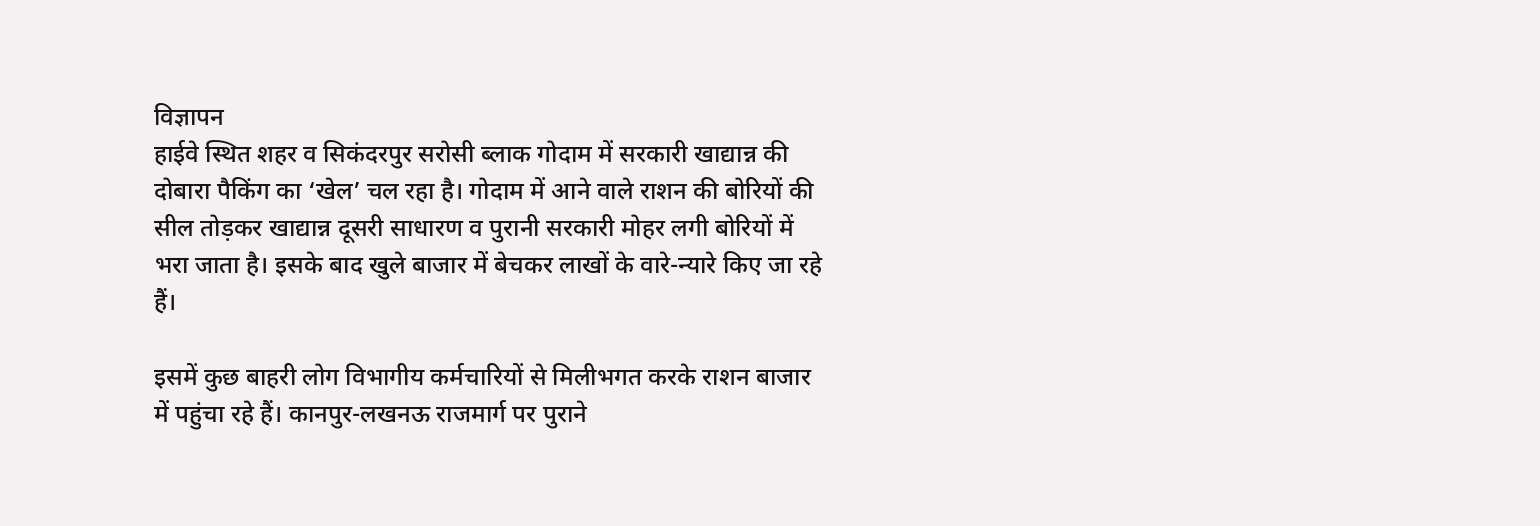विज्ञापन
हाईवे स्थित शहर व सिकंदरपुर सरोसी ब्लाक गोदाम में सरकारी खाद्यान्न की दोबारा पैकिंग का ‘खेल’ चल रहा है। गोदाम में आने वाले राशन की बोरियों की सील तोड़कर खाद्यान्न दूसरी साधारण व पुरानी सरकारी मोहर लगी बोरियों में भरा जाता है। इसके बाद खुले बाजार में बेचकर लाखों के वारे-न्यारे किए जा रहे हैं।

इसमें कुछ बाहरी लोग विभागीय कर्मचारियों से मिलीभगत करके राशन बाजार में पहुंचा रहे हैं। कानपुर-लखनऊ राजमार्ग पर पुराने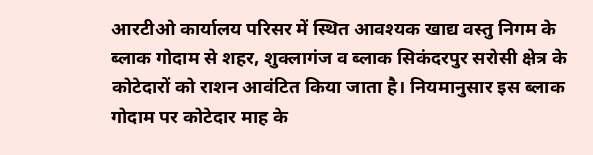आरटीओ कार्यालय परिसर में स्थित आवश्यक खाद्य वस्तु निगम के ब्लाक गोदाम से शहर, शुक्लागंज व ब्लाक सिकंदरपुर सरोसी क्षेत्र के कोटेदारों को राशन आवंटित किया जाता है। नियमानुसार इस ब्लाक गोदाम पर कोटेदार माह के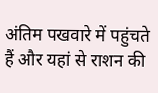अंतिम पखवारे में पहुंचते हैं और यहां से राशन की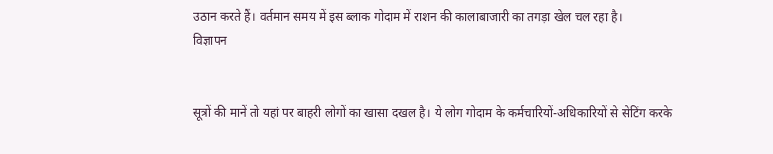उठान करते हैं। वर्तमान समय में इस ब्लाक गोदाम में राशन की कालाबाजारी का तगड़ा खेल चल रहा है।
विज्ञापन


सूत्रों की मानें तो यहां पर बाहरी लोगों का खासा दखल है। ये लोग गोदाम के कर्मचारियों-अधिकारियों से सेटिंग करके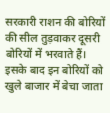सरकारी राशन की बोरियों की सील तुड़वाकर दूसरी बोरियों में भरवाते हैं। इसके बाद इन बोरियों को खुले बाजार में बेचा जाता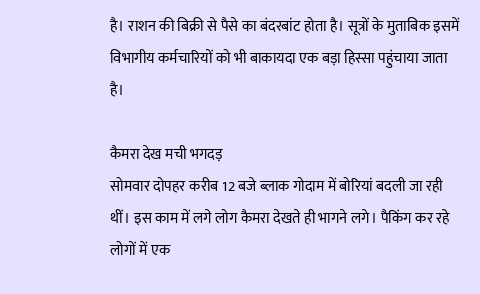है। राशन की बिक्री से पैसे का बंदरबांट होता है। सूत्रों के मुताबिक इसमें विभागीय कर्मचारियों को भी बाकायदा एक बड़ा हिस्सा पहुंचाया जाता है।

कैमरा देख मची भगदड़
सोमवार दोपहर करीब 12 बजे ब्लाक गोदाम में बोरियां बदली जा रही थीं। इस काम में लगे लोग कैमरा देखते ही भागने लगे। पैकिंग कर रहे लोगों में एक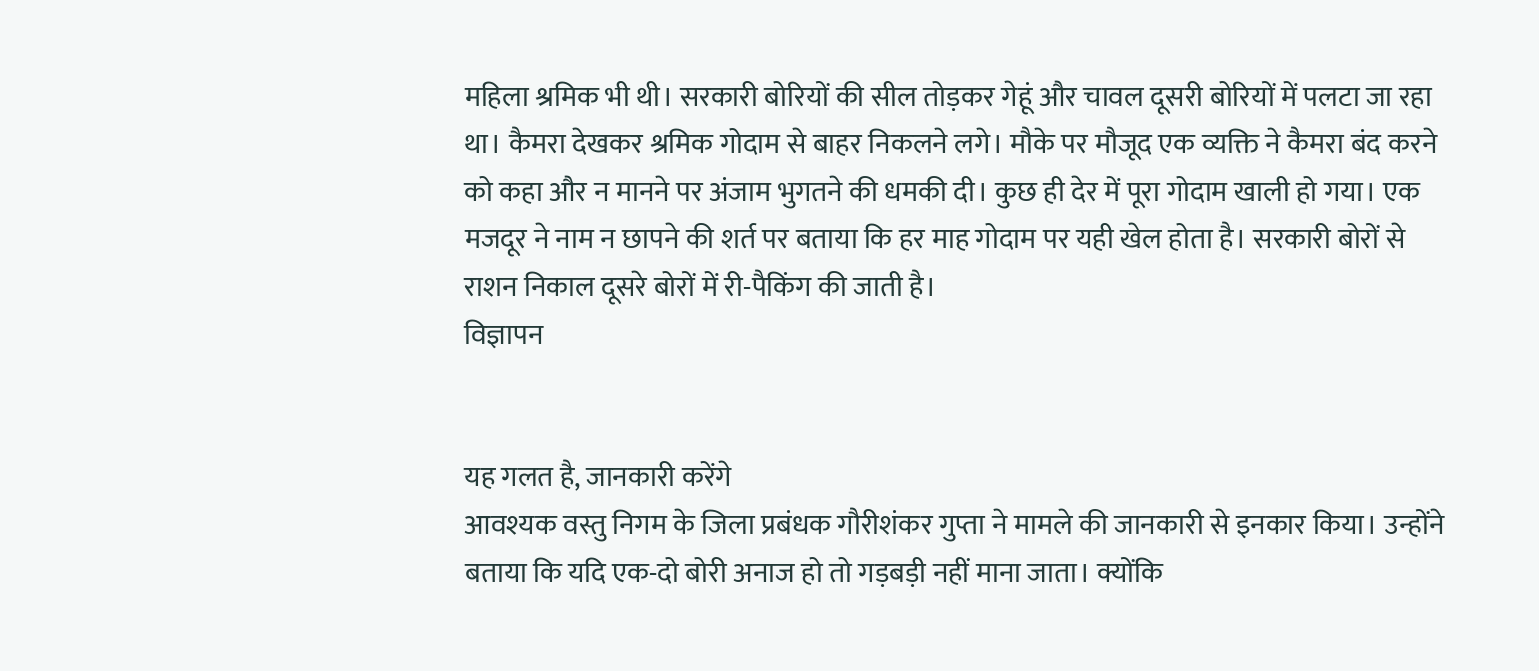महिला श्रमिक भी थी। सरकारी बोरियों की सील तोड़कर गेहूं और चावल दूसरी बोरियों में पलटा जा रहा था। कैमरा देखकर श्रमिक गोदाम से बाहर निकलने लगे। मौके पर मौजूद एक व्यक्ति ने कैमरा बंद करने को कहा और न मानने पर अंजाम भुगतने की धमकी दी। कुछ ही देर में पूरा गोदाम खाली हो गया। एक मजदूर ने नाम न छापने की शर्त पर बताया कि हर माह गोदाम पर यही खेल होता है। सरकारी बोरों से राशन निकाल दूसरे बोरों में री-पैकिंग की जाती है।
विज्ञापन


यह गलत है, जानकारी करेंगे
आवश्यक वस्तु निगम के जिला प्रबंधक गौरीशंकर गुप्ता ने मामले की जानकारी से इनकार किया। उन्होंने बताया कि यदि एक-दो बोरी अनाज हो तो गड़बड़ी नहीं माना जाता। क्योंकि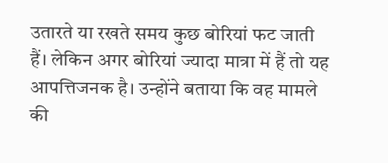उतारते या रखते समय कुछ बोरियां फट जाती हैं। लेकिन अगर बोरियां ज्यादा मात्रा में हैं तो यह आपत्तिजनक है। उन्होंने बताया कि वह मामले की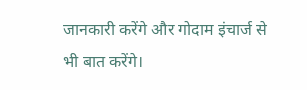जानकारी करेंगे और गोदाम इंचार्ज से भी बात करेंगे।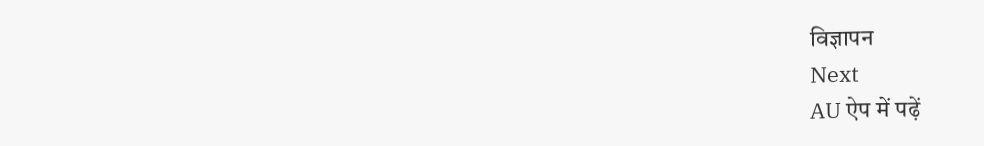विज्ञापन
Next
AU ऐप में पढ़ें